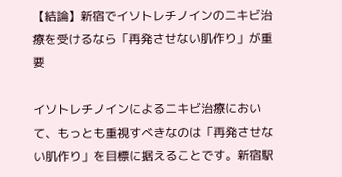【結論】新宿でイソトレチノインのニキビ治療を受けるなら「再発させない肌作り」が重要

イソトレチノインによるニキビ治療において、もっとも重視すべきなのは「再発させない肌作り」を目標に据えることです。新宿駅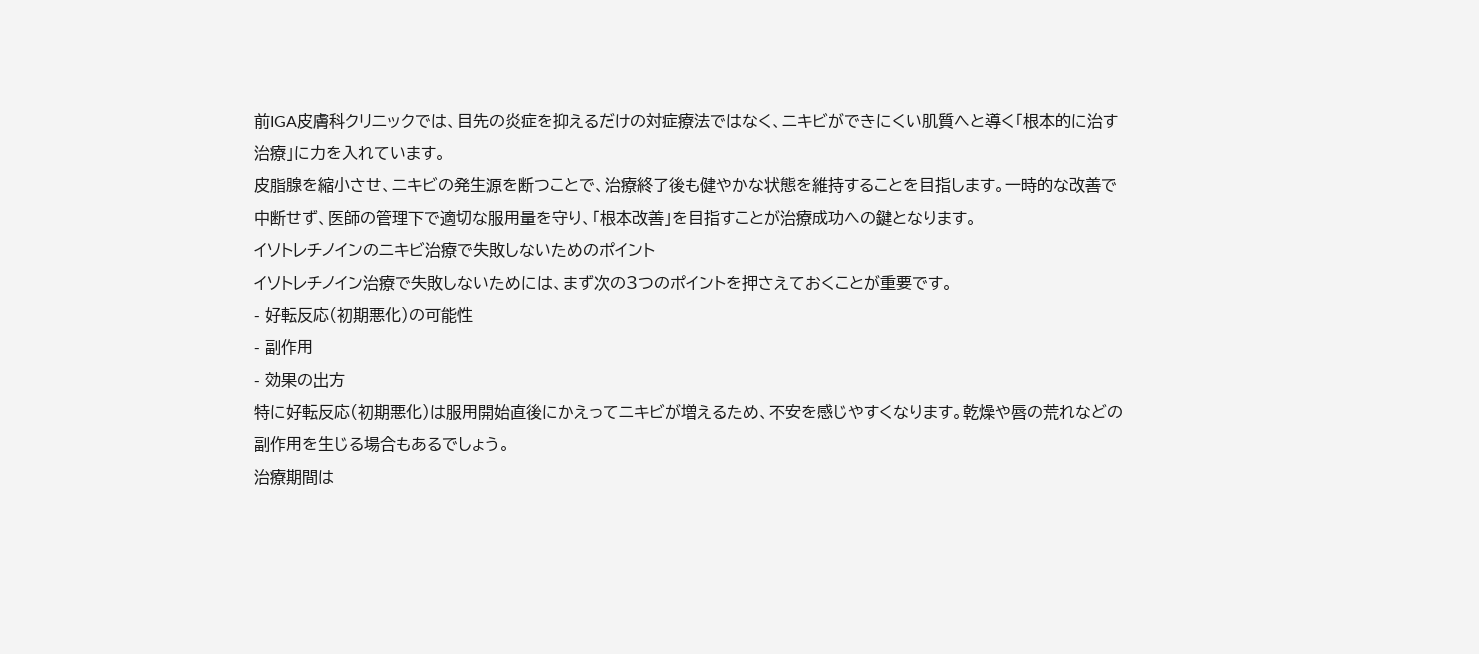前IGA皮膚科クリニックでは、目先の炎症を抑えるだけの対症療法ではなく、ニキビができにくい肌質へと導く「根本的に治す治療」に力を入れています。
皮脂腺を縮小させ、ニキビの発生源を断つことで、治療終了後も健やかな状態を維持することを目指します。一時的な改善で中断せず、医師の管理下で適切な服用量を守り、「根本改善」を目指すことが治療成功への鍵となります。
イソトレチノインのニキビ治療で失敗しないためのポイント
イソトレチノイン治療で失敗しないためには、まず次の3つのポイントを押さえておくことが重要です。
- 好転反応(初期悪化)の可能性
- 副作用
- 効果の出方
特に好転反応(初期悪化)は服用開始直後にかえってニキビが増えるため、不安を感じやすくなります。乾燥や唇の荒れなどの副作用を生じる場合もあるでしょう。
治療期間は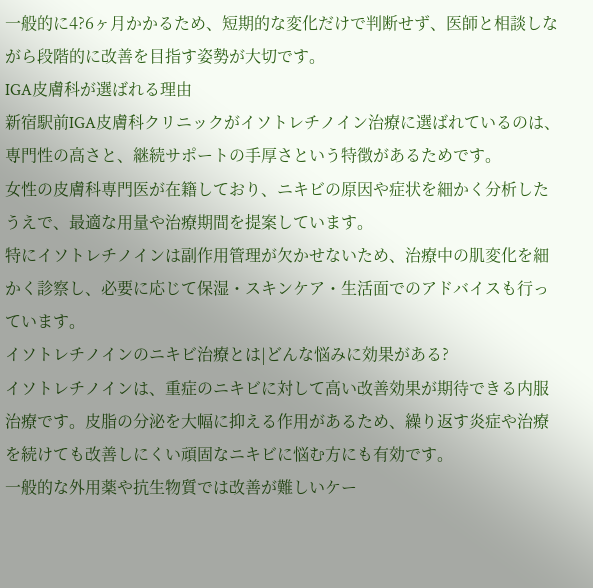一般的に4?6ヶ月かかるため、短期的な変化だけで判断せず、医師と相談しながら段階的に改善を目指す姿勢が大切です。
IGA皮膚科が選ばれる理由
新宿駅前IGA皮膚科クリニックがイソトレチノイン治療に選ばれているのは、専門性の高さと、継続サポートの手厚さという特徴があるためです。
女性の皮膚科専門医が在籍しており、ニキビの原因や症状を細かく分析したうえで、最適な用量や治療期間を提案しています。
特にイソトレチノインは副作用管理が欠かせないため、治療中の肌変化を細かく診察し、必要に応じて保湿・スキンケア・生活面でのアドバイスも行っています。
イソトレチノインのニキビ治療とは|どんな悩みに効果がある?
イソトレチノインは、重症のニキビに対して高い改善効果が期待できる内服治療です。皮脂の分泌を大幅に抑える作用があるため、繰り返す炎症や治療を続けても改善しにくい頑固なニキビに悩む方にも有効です。
一般的な外用薬や抗生物質では改善が難しいケー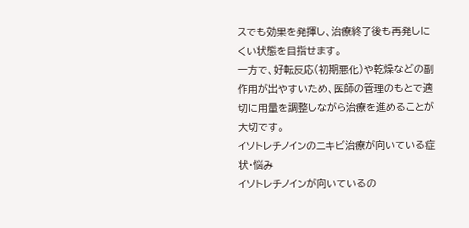スでも効果を発揮し、治療終了後も再発しにくい状態を目指せます。
一方で、好転反応(初期悪化)や乾燥などの副作用が出やすいため、医師の管理のもとで適切に用量を調整しながら治療を進めることが大切です。
イソトレチノインのニキビ治療が向いている症状・悩み
イソトレチノインが向いているの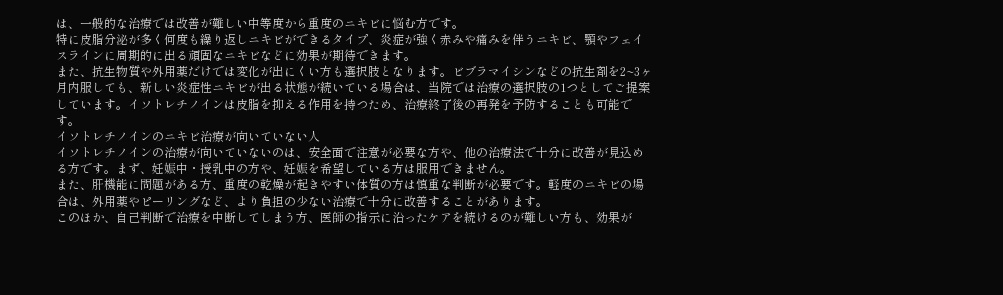は、一般的な治療では改善が難しい中等度から重度のニキビに悩む方です。
特に皮脂分泌が多く何度も繰り返しニキビができるタイプ、炎症が強く赤みや痛みを伴うニキビ、顎やフェイスラインに周期的に出る頑固なニキビなどに効果が期待できます。
また、抗生物質や外用薬だけでは変化が出にくい方も選択肢となります。ビブラマイシンなどの抗生剤を2~3ヶ月内服しても、新しい炎症性ニキビが出る状態が続いている場合は、当院では治療の選択肢の1つとしてご提案しています。イソトレチノインは皮脂を抑える作用を持つため、治療終了後の再発を予防することも可能です。
イソトレチノインのニキビ治療が向いていない人
イソトレチノインの治療が向いていないのは、安全面で注意が必要な方や、他の治療法で十分に改善が見込める方です。まず、妊娠中・授乳中の方や、妊娠を希望している方は服用できません。
また、肝機能に問題がある方、重度の乾燥が起きやすい体質の方は慎重な判断が必要です。軽度のニキビの場合は、外用薬やピーリングなど、より負担の少ない治療で十分に改善することがあります。
このほか、自己判断で治療を中断してしまう方、医師の指示に沿ったケアを続けるのが難しい方も、効果が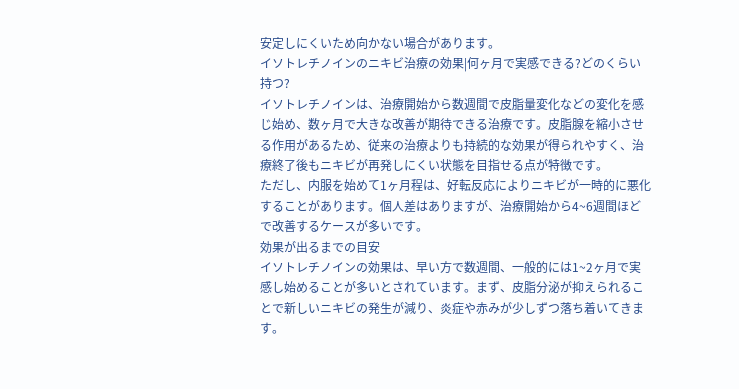安定しにくいため向かない場合があります。
イソトレチノインのニキビ治療の効果|何ヶ月で実感できる?どのくらい持つ?
イソトレチノインは、治療開始から数週間で皮脂量変化などの変化を感じ始め、数ヶ月で大きな改善が期待できる治療です。皮脂腺を縮小させる作用があるため、従来の治療よりも持続的な効果が得られやすく、治療終了後もニキビが再発しにくい状態を目指せる点が特徴です。
ただし、内服を始めて1ヶ月程は、好転反応によりニキビが一時的に悪化することがあります。個人差はありますが、治療開始から4~6週間ほどで改善するケースが多いです。
効果が出るまでの目安
イソトレチノインの効果は、早い方で数週間、一般的には1~2ヶ月で実感し始めることが多いとされています。まず、皮脂分泌が抑えられることで新しいニキビの発生が減り、炎症や赤みが少しずつ落ち着いてきます。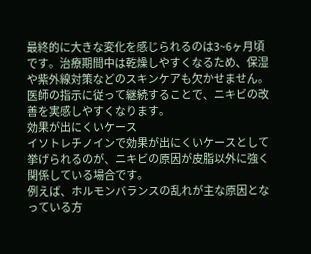最終的に大きな変化を感じられるのは3~6ヶ月頃です。治療期間中は乾燥しやすくなるため、保湿や紫外線対策などのスキンケアも欠かせません。医師の指示に従って継続することで、ニキビの改善を実感しやすくなります。
効果が出にくいケース
イソトレチノインで効果が出にくいケースとして挙げられるのが、ニキビの原因が皮脂以外に強く関係している場合です。
例えば、ホルモンバランスの乱れが主な原因となっている方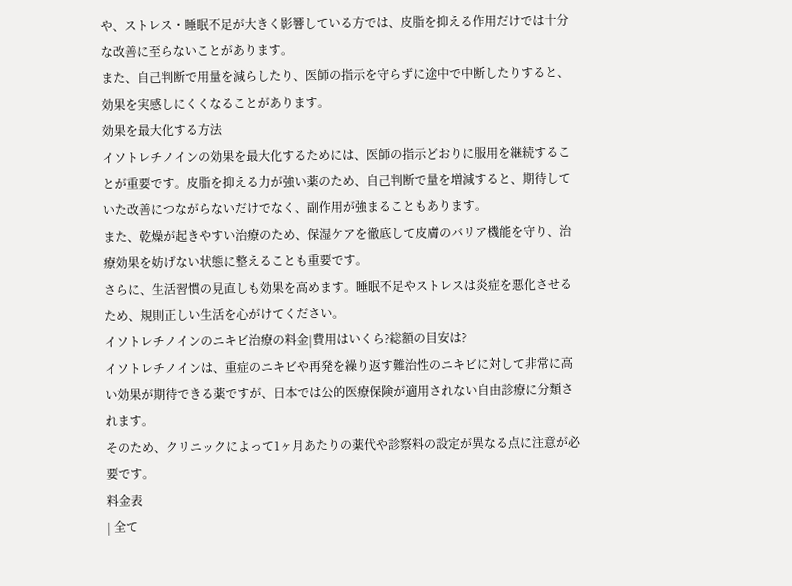や、ストレス・睡眠不足が大きく影響している方では、皮脂を抑える作用だけでは十分な改善に至らないことがあります。
また、自己判断で用量を減らしたり、医師の指示を守らずに途中で中断したりすると、効果を実感しにくくなることがあります。
効果を最大化する方法
イソトレチノインの効果を最大化するためには、医師の指示どおりに服用を継続することが重要です。皮脂を抑える力が強い薬のため、自己判断で量を増減すると、期待していた改善につながらないだけでなく、副作用が強まることもあります。
また、乾燥が起きやすい治療のため、保湿ケアを徹底して皮膚のバリア機能を守り、治療効果を妨げない状態に整えることも重要です。
さらに、生活習慣の見直しも効果を高めます。睡眠不足やストレスは炎症を悪化させるため、規則正しい生活を心がけてください。
イソトレチノインのニキビ治療の料金|費用はいくら?総額の目安は?
イソトレチノインは、重症のニキビや再発を繰り返す難治性のニキビに対して非常に高い効果が期待できる薬ですが、日本では公的医療保険が適用されない自由診療に分類されます。
そのため、クリニックによって1ヶ月あたりの薬代や診察料の設定が異なる点に注意が必要です。
料金表
| 全て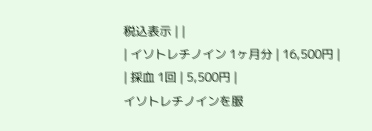税込表示 | |
| イソトレチノイン 1ヶ月分 | 16,500円 |
| 採血 1回 | 5,500円 |
イソトレチノインを服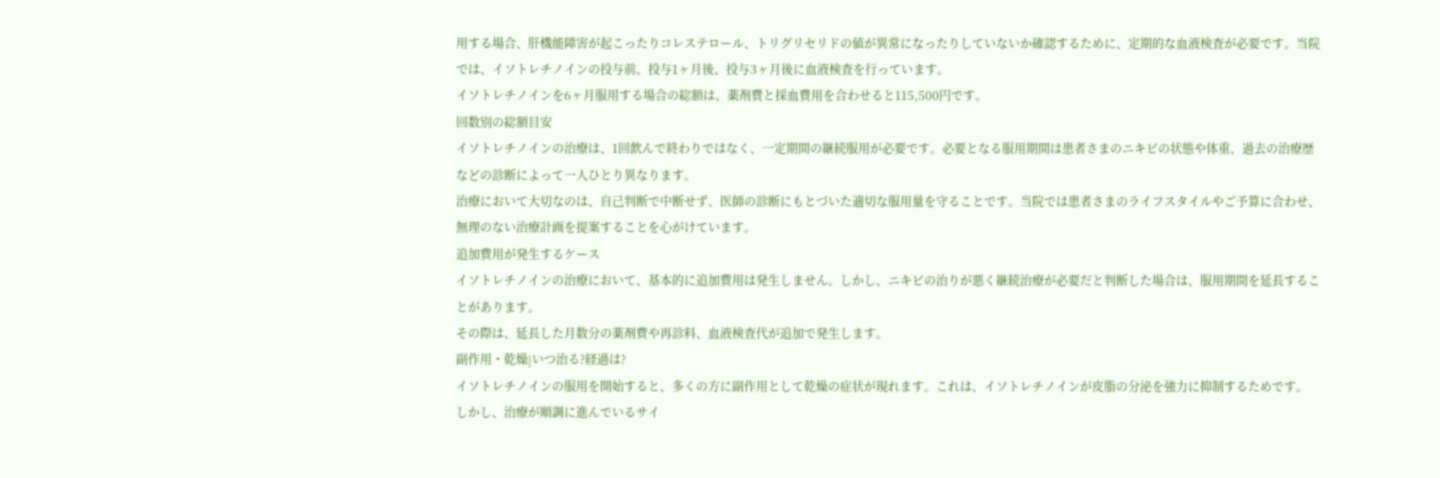用する場合、肝機能障害が起こったりコレステロール、トリグリセリドの値が異常になったりしていないか確認するために、定期的な血液検査が必要です。当院では、イソトレチノインの投与前、投与1ヶ月後、投与3ヶ月後に血液検査を行っています。
イソトレチノインを6ヶ月服用する場合の総額は、薬剤費と採血費用を合わせると115,500円です。
回数別の総額目安
イソトレチノインの治療は、1回飲んで終わりではなく、一定期間の継続服用が必要です。必要となる服用期間は患者さまのニキビの状態や体重、過去の治療歴などの診断によって一人ひとり異なります。
治療において大切なのは、自己判断で中断せず、医師の診断にもとづいた適切な服用量を守ることです。当院では患者さまのライフスタイルやご予算に合わせ、無理のない治療計画を提案することを心がけています。
追加費用が発生するケース
イソトレチノインの治療において、基本的に追加費用は発生しません。しかし、ニキビの治りが悪く継続治療が必要だと判断した場合は、服用期間を延長することがあります。
その際は、延長した月数分の薬剤費や再診料、血液検査代が追加で発生します。
副作用・乾燥|いつ治る?経過は?
イソトレチノインの服用を開始すると、多くの方に副作用として乾燥の症状が現れます。これは、イソトレチノインが皮脂の分泌を強力に抑制するためです。
しかし、治療が順調に進んでいるサイ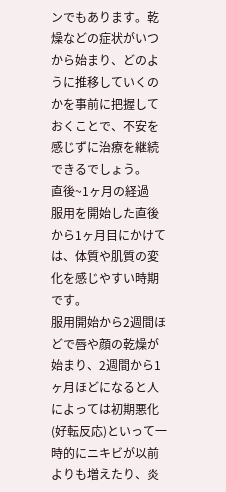ンでもあります。乾燥などの症状がいつから始まり、どのように推移していくのかを事前に把握しておくことで、不安を感じずに治療を継続できるでしょう。
直後~1ヶ月の経過
服用を開始した直後から1ヶ月目にかけては、体質や肌質の変化を感じやすい時期です。
服用開始から2週間ほどで唇や顔の乾燥が始まり、2週間から1ヶ月ほどになると人によっては初期悪化(好転反応)といって一時的にニキビが以前よりも増えたり、炎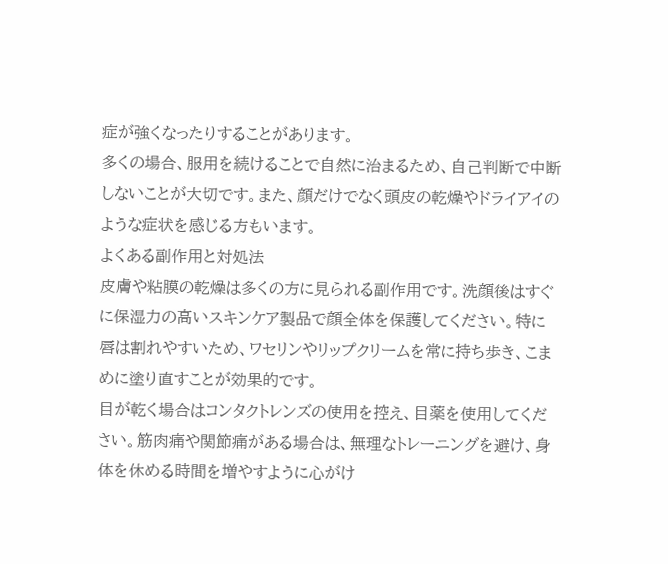症が強くなったりすることがあります。
多くの場合、服用を続けることで自然に治まるため、自己判断で中断しないことが大切です。また、顔だけでなく頭皮の乾燥やドライアイのような症状を感じる方もいます。
よくある副作用と対処法
皮膚や粘膜の乾燥は多くの方に見られる副作用です。洗顔後はすぐに保湿力の高いスキンケア製品で顔全体を保護してください。特に唇は割れやすいため、ワセリンやリップクリームを常に持ち歩き、こまめに塗り直すことが効果的です。
目が乾く場合はコンタクトレンズの使用を控え、目薬を使用してください。筋肉痛や関節痛がある場合は、無理なトレーニングを避け、身体を休める時間を増やすように心がけ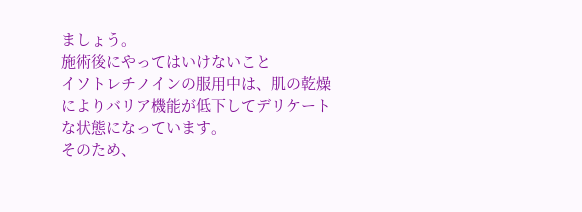ましょう。
施術後にやってはいけないこと
イソトレチノインの服用中は、肌の乾燥によりバリア機能が低下してデリケートな状態になっています。
そのため、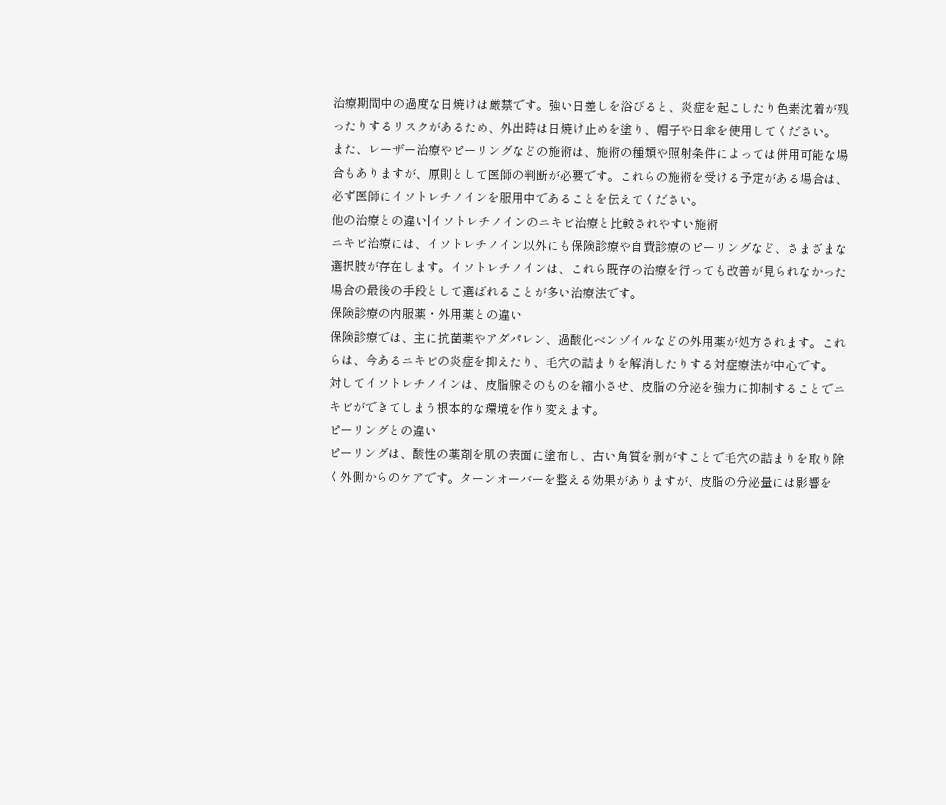治療期間中の過度な日焼けは厳禁です。強い日差しを浴びると、炎症を起こしたり色素沈着が残ったりするリスクがあるため、外出時は日焼け止めを塗り、帽子や日傘を使用してください。
また、レーザー治療やピーリングなどの施術は、施術の種類や照射条件によっては併用可能な場合もありますが、原則として医師の判断が必要です。これらの施術を受ける予定がある場合は、必ず医師にイソトレチノインを服用中であることを伝えてください。
他の治療との違い|イソトレチノインのニキビ治療と比較されやすい施術
ニキビ治療には、イソトレチノイン以外にも保険診療や自費診療のピーリングなど、さまざまな選択肢が存在します。イソトレチノインは、これら既存の治療を行っても改善が見られなかった場合の最後の手段として選ばれることが多い治療法です。
保険診療の内服薬・外用薬との違い
保険診療では、主に抗菌薬やアダパレン、過酸化ベンゾイルなどの外用薬が処方されます。これらは、今あるニキビの炎症を抑えたり、毛穴の詰まりを解消したりする対症療法が中心です。
対してイソトレチノインは、皮脂腺そのものを縮小させ、皮脂の分泌を強力に抑制することでニキビができてしまう根本的な環境を作り変えます。
ピーリングとの違い
ピーリングは、酸性の薬剤を肌の表面に塗布し、古い角質を剥がすことで毛穴の詰まりを取り除く外側からのケアです。ターンオーバーを整える効果がありますが、皮脂の分泌量には影響を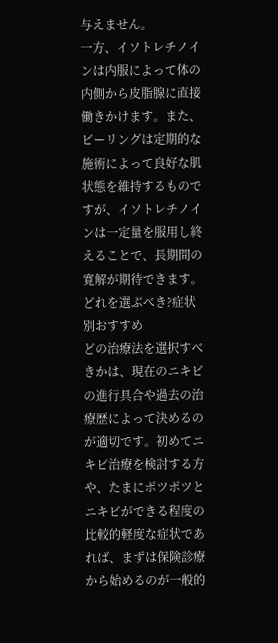与えません。
一方、イソトレチノインは内服によって体の内側から皮脂腺に直接働きかけます。また、ピーリングは定期的な施術によって良好な肌状態を維持するものですが、イソトレチノインは一定量を服用し終えることで、長期間の寛解が期待できます。
どれを選ぶべき?症状別おすすめ
どの治療法を選択すべきかは、現在のニキビの進行具合や過去の治療歴によって決めるのが適切です。初めてニキビ治療を検討する方や、たまにポツポツとニキビができる程度の比較的軽度な症状であれば、まずは保険診療から始めるのが一般的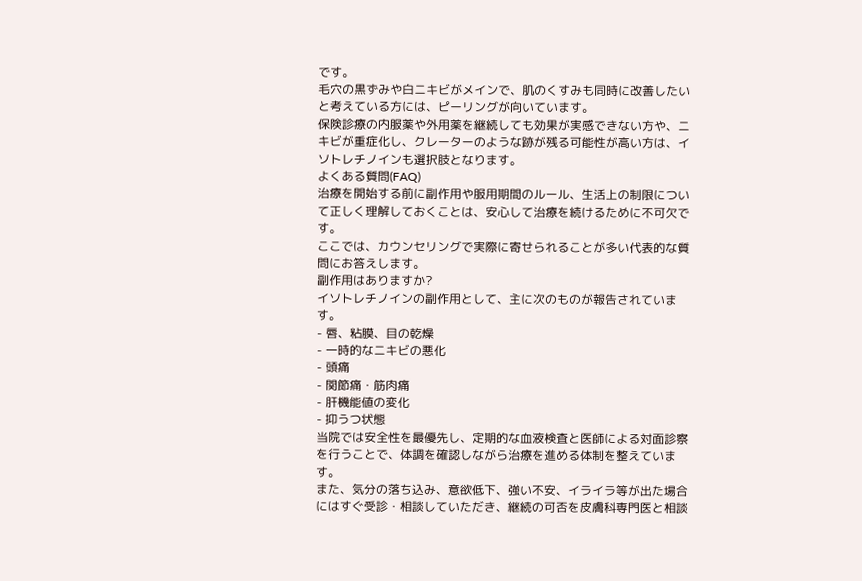です。
毛穴の黒ずみや白ニキビがメインで、肌のくすみも同時に改善したいと考えている方には、ピーリングが向いています。
保険診療の内服薬や外用薬を継続しても効果が実感できない方や、ニキビが重症化し、クレーターのような跡が残る可能性が高い方は、イソトレチノインも選択肢となります。
よくある質問(FAQ)
治療を開始する前に副作用や服用期間のルール、生活上の制限について正しく理解しておくことは、安心して治療を続けるために不可欠です。
ここでは、カウンセリングで実際に寄せられることが多い代表的な質問にお答えします。
副作用はありますか?
イソトレチノインの副作用として、主に次のものが報告されています。
- 唇、粘膜、目の乾燥
- 一時的なニキビの悪化
- 頭痛
- 関節痛・筋肉痛
- 肝機能値の変化
- 抑うつ状態
当院では安全性を最優先し、定期的な血液検査と医師による対面診察を行うことで、体調を確認しながら治療を進める体制を整えています。
また、気分の落ち込み、意欲低下、強い不安、イライラ等が出た場合にはすぐ受診・相談していただき、継続の可否を皮膚科専門医と相談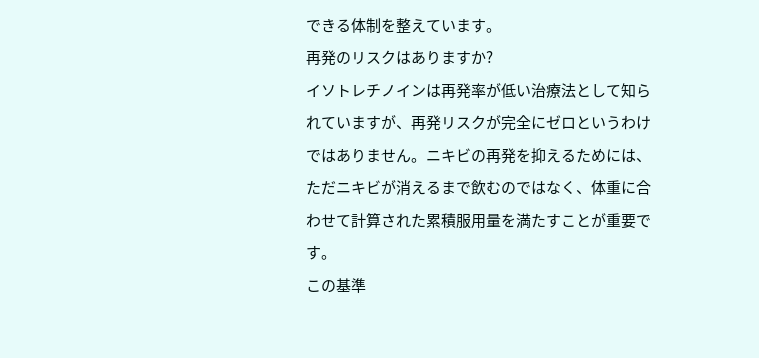できる体制を整えています。
再発のリスクはありますか?
イソトレチノインは再発率が低い治療法として知られていますが、再発リスクが完全にゼロというわけではありません。ニキビの再発を抑えるためには、ただニキビが消えるまで飲むのではなく、体重に合わせて計算された累積服用量を満たすことが重要です。
この基準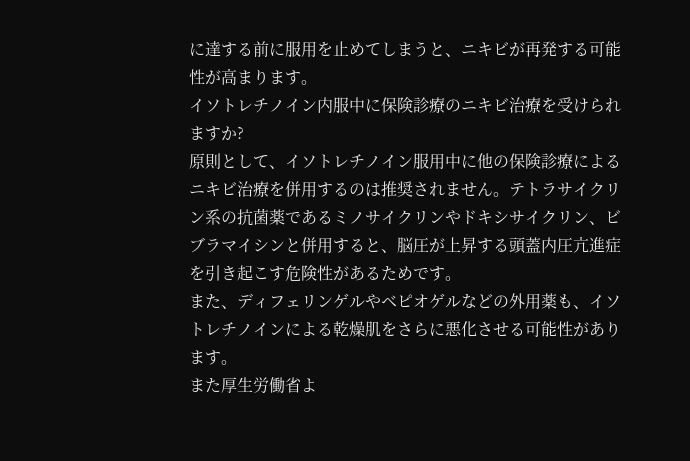に達する前に服用を止めてしまうと、ニキビが再発する可能性が高まります。
イソトレチノイン内服中に保険診療のニキビ治療を受けられますか?
原則として、イソトレチノイン服用中に他の保険診療によるニキビ治療を併用するのは推奨されません。テトラサイクリン系の抗菌薬であるミノサイクリンやドキシサイクリン、ビブラマイシンと併用すると、脳圧が上昇する頭蓋内圧亢進症を引き起こす危険性があるためです。
また、ディフェリンゲルやベピオゲルなどの外用薬も、イソトレチノインによる乾燥肌をさらに悪化させる可能性があります。
また厚生労働省よ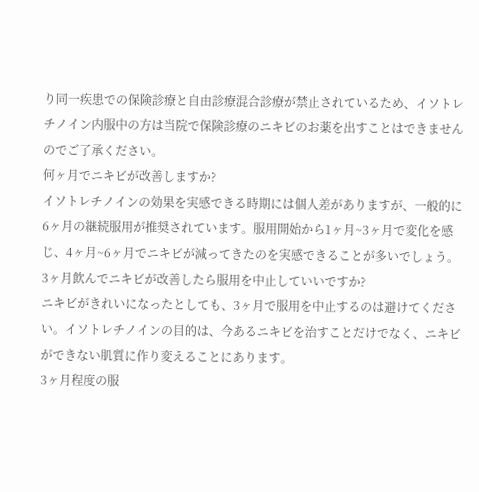り同一疾患での保険診療と自由診療混合診療が禁止されているため、イソトレチノイン内服中の方は当院で保険診療のニキビのお薬を出すことはできませんのでご了承ください。
何ヶ月でニキビが改善しますか?
イソトレチノインの効果を実感できる時期には個人差がありますが、一般的に6ヶ月の継続服用が推奨されています。服用開始から1ヶ月~3ヶ月で変化を感じ、4ヶ月~6ヶ月でニキビが減ってきたのを実感できることが多いでしょう。
3ヶ月飲んでニキビが改善したら服用を中止していいですか?
ニキビがきれいになったとしても、3ヶ月で服用を中止するのは避けてください。イソトレチノインの目的は、今あるニキビを治すことだけでなく、ニキビができない肌質に作り変えることにあります。
3ヶ月程度の服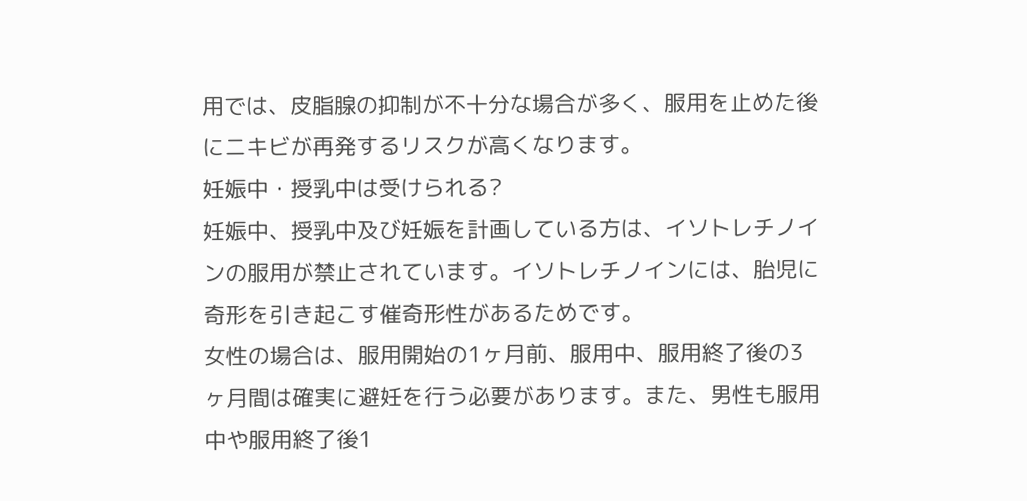用では、皮脂腺の抑制が不十分な場合が多く、服用を止めた後にニキビが再発するリスクが高くなります。
妊娠中・授乳中は受けられる?
妊娠中、授乳中及び妊娠を計画している方は、イソトレチノインの服用が禁止されています。イソトレチノインには、胎児に奇形を引き起こす催奇形性があるためです。
女性の場合は、服用開始の1ヶ月前、服用中、服用終了後の3ヶ月間は確実に避妊を行う必要があります。また、男性も服用中や服用終了後1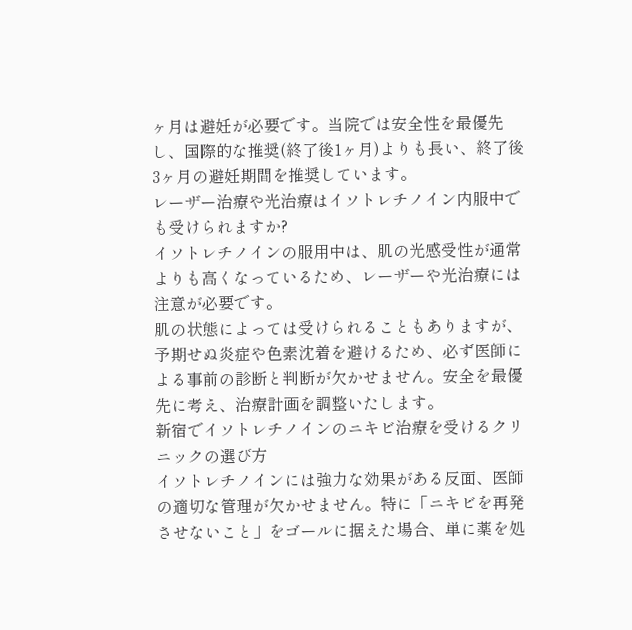ヶ月は避妊が必要です。当院では安全性を最優先し、国際的な推奨(終了後1ヶ月)よりも長い、終了後3ヶ月の避妊期間を推奨しています。
レーザー治療や光治療はイソトレチノイン内服中でも受けられますか?
イソトレチノインの服用中は、肌の光感受性が通常よりも高くなっているため、レーザーや光治療には注意が必要です。
肌の状態によっては受けられることもありますが、予期せぬ炎症や色素沈着を避けるため、必ず医師による事前の診断と判断が欠かせません。安全を最優先に考え、治療計画を調整いたします。
新宿でイソトレチノインのニキビ治療を受けるクリニックの選び方
イソトレチノインには強力な効果がある反面、医師の適切な管理が欠かせません。特に「ニキビを再発させないこと」をゴールに据えた場合、単に薬を処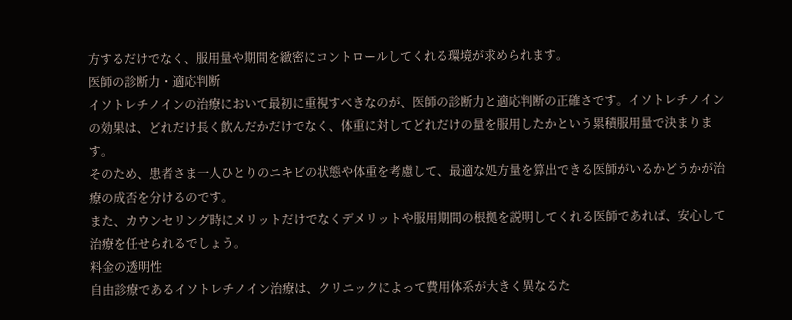方するだけでなく、服用量や期間を緻密にコントロールしてくれる環境が求められます。
医師の診断力・適応判断
イソトレチノインの治療において最初に重視すべきなのが、医師の診断力と適応判断の正確さです。イソトレチノインの効果は、どれだけ長く飲んだかだけでなく、体重に対してどれだけの量を服用したかという累積服用量で決まります。
そのため、患者さま一人ひとりのニキビの状態や体重を考慮して、最適な処方量を算出できる医師がいるかどうかが治療の成否を分けるのです。
また、カウンセリング時にメリットだけでなくデメリットや服用期間の根拠を説明してくれる医師であれば、安心して治療を任せられるでしょう。
料金の透明性
自由診療であるイソトレチノイン治療は、クリニックによって費用体系が大きく異なるた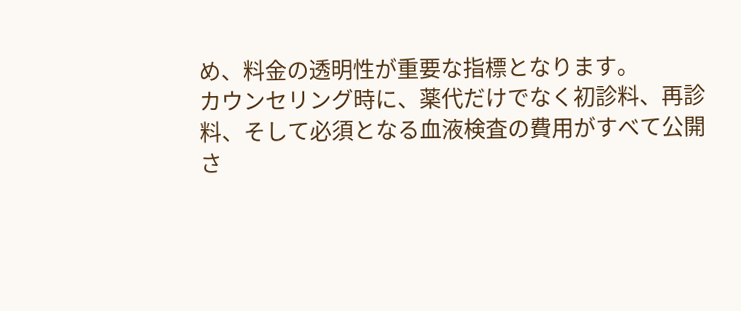め、料金の透明性が重要な指標となります。
カウンセリング時に、薬代だけでなく初診料、再診料、そして必須となる血液検査の費用がすべて公開さ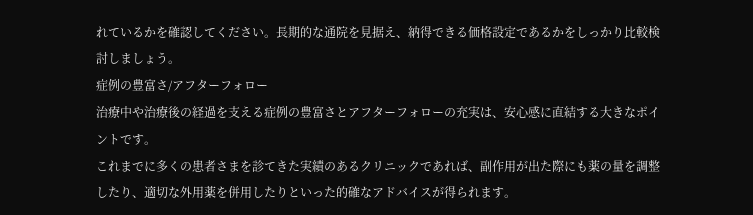れているかを確認してください。長期的な通院を見据え、納得できる価格設定であるかをしっかり比較検討しましょう。
症例の豊富さ/アフターフォロー
治療中や治療後の経過を支える症例の豊富さとアフターフォローの充実は、安心感に直結する大きなポイントです。
これまでに多くの患者さまを診てきた実績のあるクリニックであれば、副作用が出た際にも薬の量を調整したり、適切な外用薬を併用したりといった的確なアドバイスが得られます。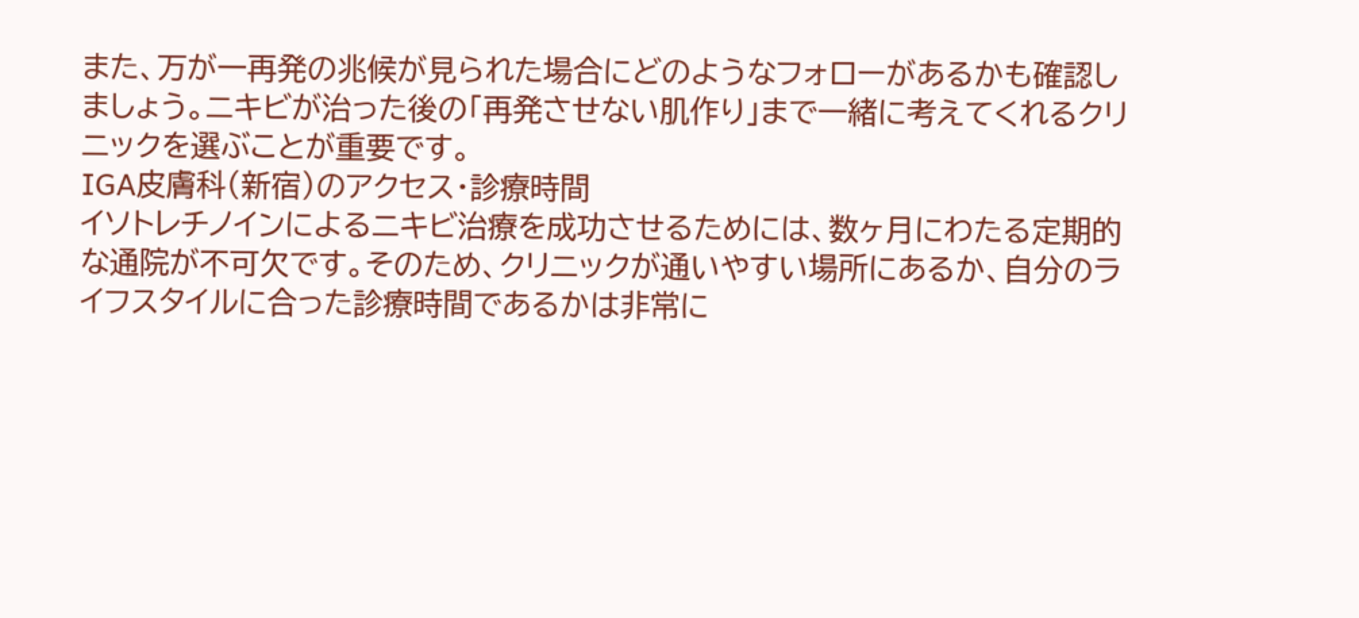また、万が一再発の兆候が見られた場合にどのようなフォローがあるかも確認しましょう。ニキビが治った後の「再発させない肌作り」まで一緒に考えてくれるクリニックを選ぶことが重要です。
IGA皮膚科(新宿)のアクセス・診療時間
イソトレチノインによるニキビ治療を成功させるためには、数ヶ月にわたる定期的な通院が不可欠です。そのため、クリニックが通いやすい場所にあるか、自分のライフスタイルに合った診療時間であるかは非常に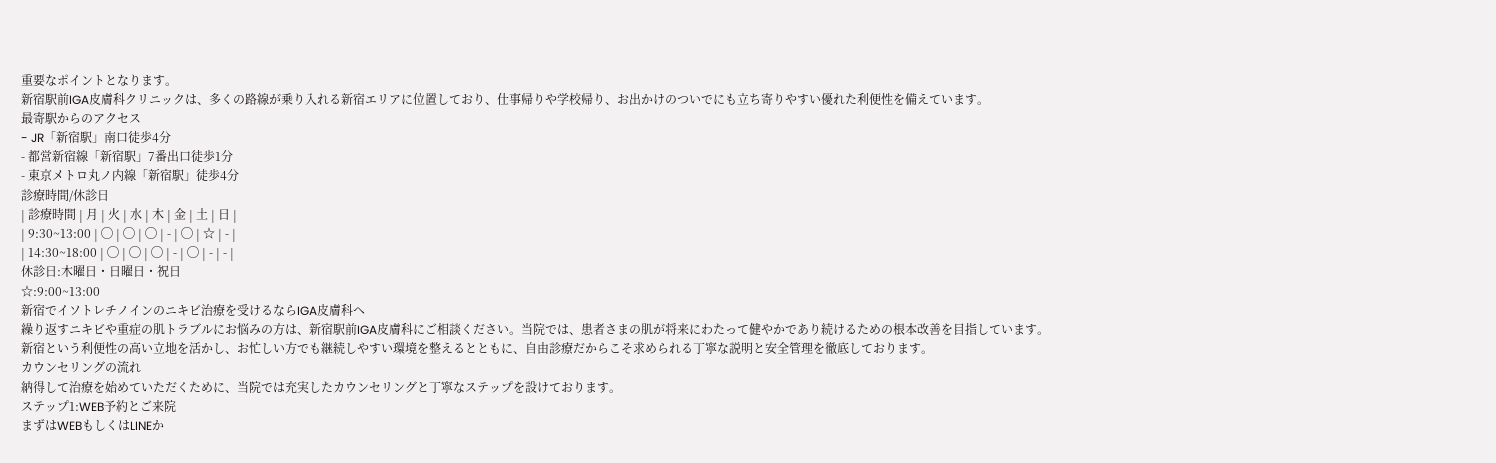重要なポイントとなります。
新宿駅前IGA皮膚科クリニックは、多くの路線が乗り入れる新宿エリアに位置しており、仕事帰りや学校帰り、お出かけのついでにも立ち寄りやすい優れた利便性を備えています。
最寄駅からのアクセス
- JR「新宿駅」南口徒歩4分
- 都営新宿線「新宿駅」7番出口徒歩1分
- 東京メトロ丸ノ内線「新宿駅」徒歩4分
診療時間/休診日
| 診療時間 | 月 | 火 | 水 | 木 | 金 | 土 | 日 |
| 9:30~13:00 | ◯ | ◯ | ◯ | - | ◯ | ☆ | - |
| 14:30~18:00 | ◯ | ◯ | ◯ | - | ◯ | - | - |
休診日:木曜日・日曜日・祝日
☆:9:00~13:00
新宿でイソトレチノインのニキビ治療を受けるならIGA皮膚科へ
繰り返すニキビや重症の肌トラブルにお悩みの方は、新宿駅前IGA皮膚科にご相談ください。当院では、患者さまの肌が将来にわたって健やかであり続けるための根本改善を目指しています。
新宿という利便性の高い立地を活かし、お忙しい方でも継続しやすい環境を整えるとともに、自由診療だからこそ求められる丁寧な説明と安全管理を徹底しております。
カウンセリングの流れ
納得して治療を始めていただくために、当院では充実したカウンセリングと丁寧なステップを設けております。
ステップ1:WEB予約とご来院
まずはWEBもしくはLINEか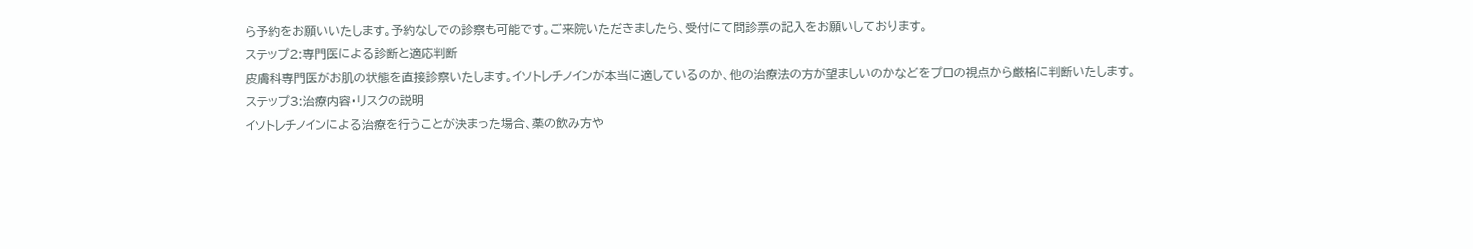ら予約をお願いいたします。予約なしでの診察も可能です。ご来院いただきましたら、受付にて問診票の記入をお願いしております。
ステップ2:専門医による診断と適応判断
皮膚科専門医がお肌の状態を直接診察いたします。イソトレチノインが本当に適しているのか、他の治療法の方が望ましいのかなどをプロの視点から厳格に判断いたします。
ステップ3:治療内容・リスクの説明
イソトレチノインによる治療を行うことが決まった場合、薬の飲み方や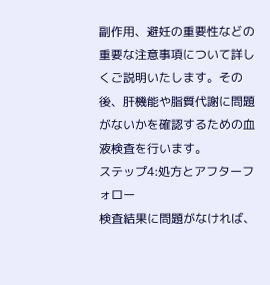副作用、避妊の重要性などの重要な注意事項について詳しくご説明いたします。その後、肝機能や脂質代謝に問題がないかを確認するための血液検査を行います。
ステップ4:処方とアフターフォロー
検査結果に問題がなければ、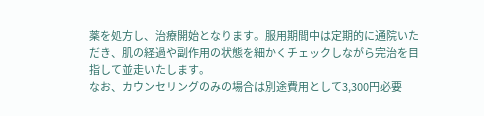薬を処方し、治療開始となります。服用期間中は定期的に通院いただき、肌の経過や副作用の状態を細かくチェックしながら完治を目指して並走いたします。
なお、カウンセリングのみの場合は別途費用として3,300円必要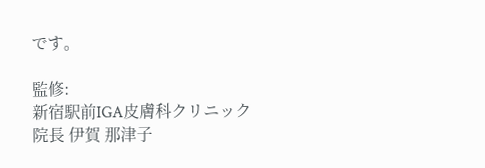です。

監修:
新宿駅前IGA皮膚科クリニック 院長 伊賀 那津子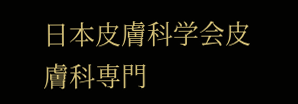日本皮膚科学会皮膚科専門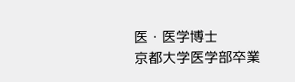医・医学博士
京都大学医学部卒業